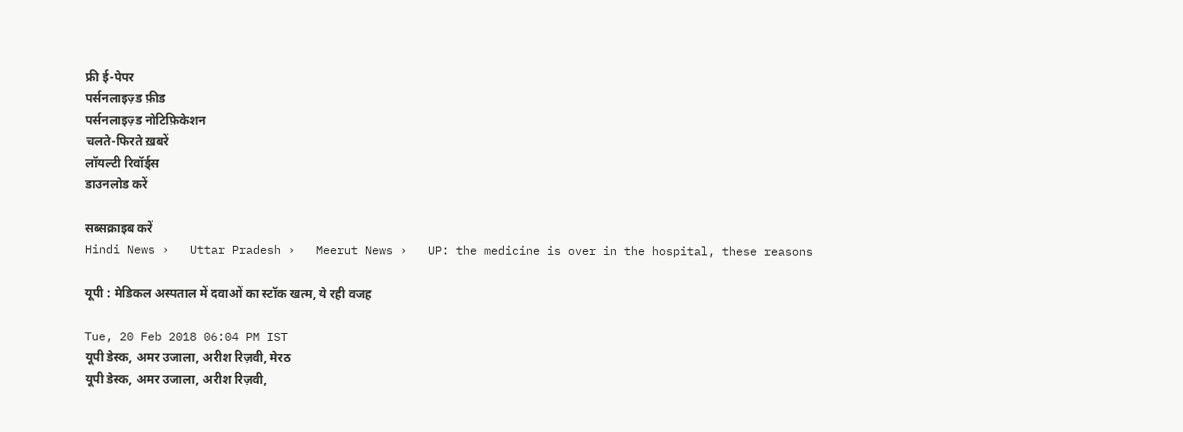फ्री ई-पेपर
पर्सनलाइज़्ड फ़ीड
पर्सनलाइज़्ड नोटिफ़िकेशन
चलते-फिरते ख़बरें
लॉयल्टी रिवॉर्ड्स
डाउनलोड करें

सब्सक्राइब करें
Hindi News ›   Uttar Pradesh ›   Meerut News ›   UP: the medicine is over in the hospital, these reasons

यूपी : मेडिकल अस्पताल में दवाओं का स्टॉक खत्म, ये रही वजह

Tue, 20 Feb 2018 06:04 PM IST
यूपी डेस्क, अमर उजाला, अरीश रिज़वी, मेरठ
यूपी डेस्क, अमर उजाला, अरीश रिज़वी,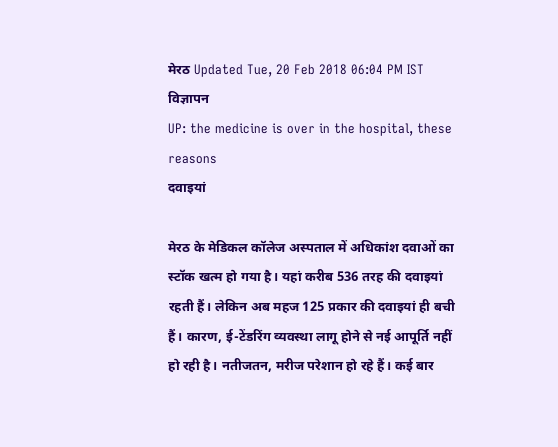मेरठ Updated Tue, 20 Feb 2018 06:04 PM IST
विज्ञापन
UP: the medicine is over in the hospital, these reasons
दवाइयां

मेरठ के मेडिकल कॉलेज अस्पताल में अधिकांश दवाओं का स्टॉक खत्म हो गया है। यहां करीब 536 तरह की दवाइयां रहती हैं। लेकिन अब महज 125 प्रकार की दवाइयां ही बची हैं। कारण, ई-टेंडरिंग व्यवस्था लागू होने से नई आपूर्ति नहीं हो रही है। नतीजतन, मरीज परेशान हो रहे हैं। कई बार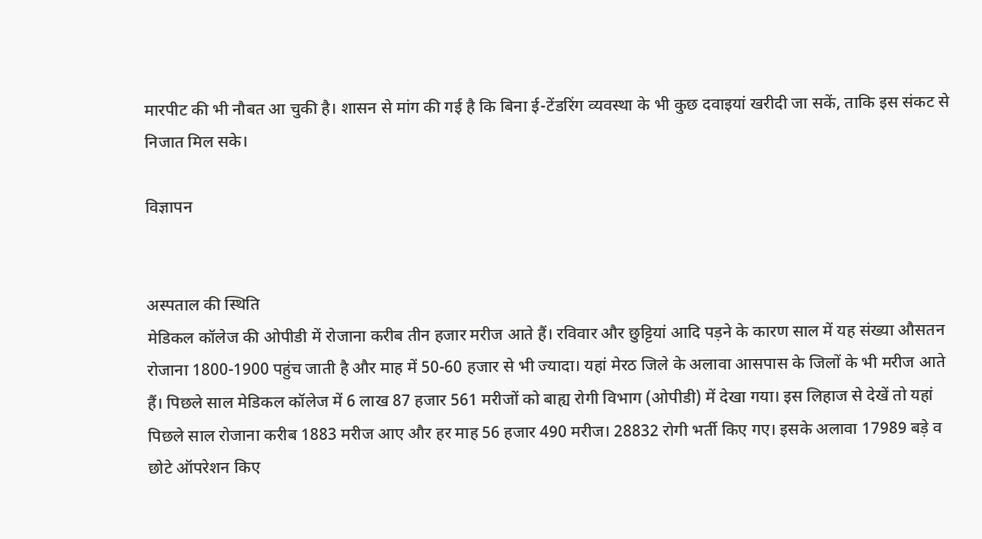मारपीट की भी नौबत आ चुकी है। शासन से मांग की गई है कि बिना ई-टेंडरिंग व्यवस्था के भी कुछ दवाइयां खरीदी जा सकें, ताकि इस संकट से निजात मिल सके।

विज्ञापन


अस्पताल की स्थिति
मेडिकल कॉलेज की ओपीडी में रोजाना करीब तीन हजार मरीज आते हैं। रविवार और छुट्टियां आदि पड़ने के कारण साल में यह संख्या औसतन रोजाना 1800-1900 पहुंच जाती है और माह में 50-60 हजार से भी ज्यादा। यहां मेरठ जिले के अलावा आसपास के जिलों के भी मरीज आते हैं। पिछले साल मेडिकल कॉलेज में 6 लाख 87 हजार 561 मरीजों को बाह्य रोगी विभाग (ओपीडी) में देखा गया। इस लिहाज से देखें तो यहां पिछले साल रोजाना करीब 1883 मरीज आए और हर माह 56 हजार 490 मरीज। 28832 रोगी भर्ती किए गए। इसके अलावा 17989 बड़े व छोटे ऑपरेशन किए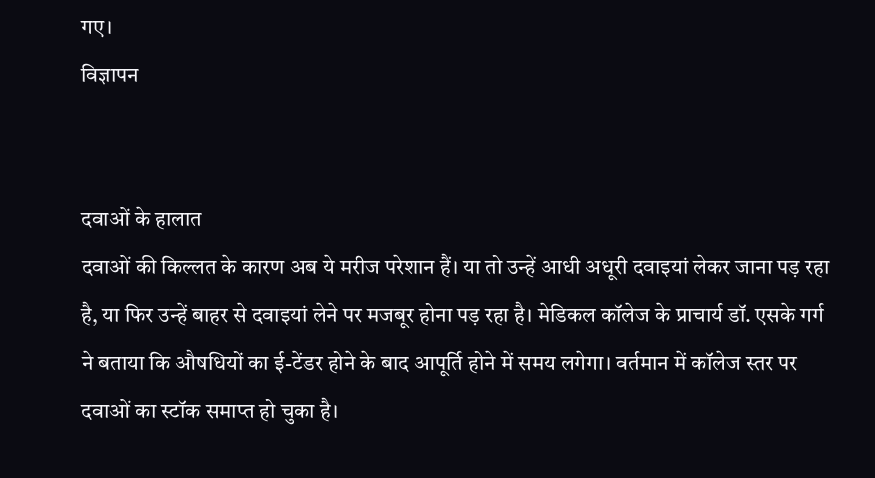गए।
विज्ञापन


दवाओं के हालात
दवाओं की किल्लत के कारण अब ये मरीज परेशान हैं। या तो उन्हें आधी अधूरी दवाइयां लेकर जाना पड़ रहा है, या फिर उन्हें बाहर से दवाइयां लेने पर मजबूर होना पड़ रहा है। मेडिकल कॉलेज के प्राचार्य डॉ. एसके गर्ग ने बताया कि औषधियों का ई-टेंडर होने के बाद आपूर्ति होने में समय लगेगा। वर्तमान में कॉलेज स्तर पर दवाओं का स्टॉक समाप्त हो चुका है।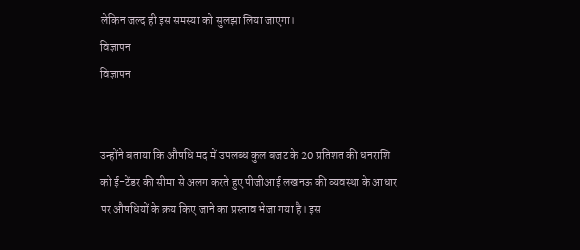लेकिन जल्द ही इस समस्या को सुलझा लिया जाएगा।
विज्ञापन
विज्ञापन


उन्होंने बताया कि औषधि मद में उपलब्ध कुल बजट के 20 प्रतिशत की धनराशि को ई-टेंडर की सीमा से अलग करते हुए पीजीआई लखनऊ की व्यवस्था के आधार पर औषधियों के क्रय किए जाने का प्रस्ताव भेजा गया है। इस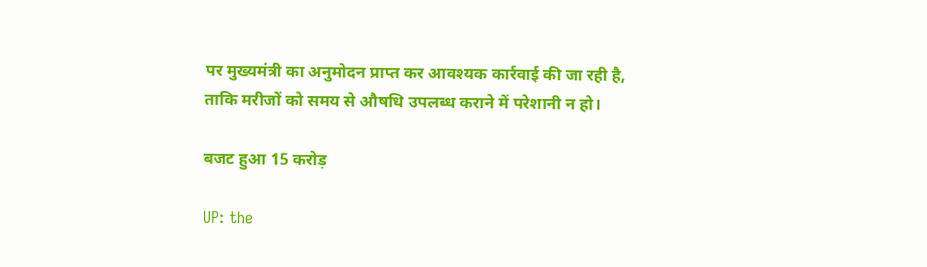पर मुख्यमंत्री का अनुमोदन प्राप्त कर आवश्यक कार्रवाई की जा रही है, ताकि मरीजों को समय से औषधि उपलब्ध कराने में परेशानी न हो।

बजट हुआ 15 करोड़

UP: the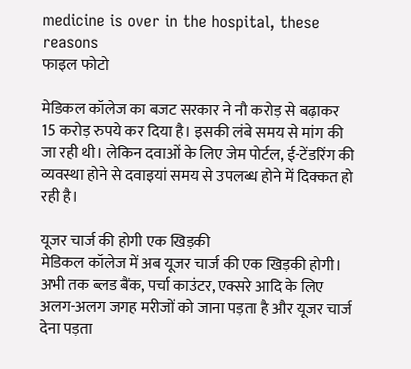medicine is over in the hospital, these reasons
फाइल फोटो

मेडिकल कॉलेज का बजट सरकार ने नौ करोड़ से बढ़ाकर 15 करोड़ रुपये कर दिया है। इसकी लंबे समय से मांग की जा रही थी। लेकिन दवाओं के लिए जेम पोर्टल, ई-टेंडरिंग की व्यवस्था होने से दवाइयां समय से उपलब्ध होने में दिक्कत हो रही है।

यूजर चार्ज की होगी एक खिड़की
मेडिकल कॉलेज में अब यूजर चार्ज की एक खिड़की होगी। अभी तक ब्लड बैंक, पर्चा काउंटर, एक्सरे आदि के लिए अलग-अलग जगह मरीजों को जाना पड़ता है और यूजर चार्ज देना पड़ता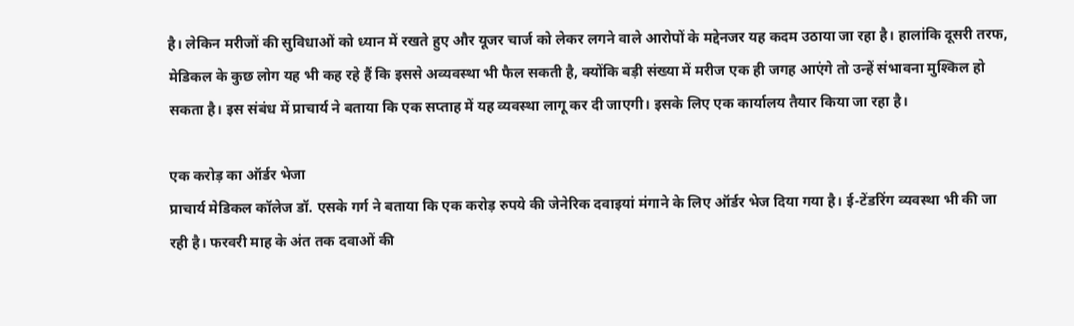है। लेकिन मरीजों की सुविधाओं को ध्यान में रखते हुए और यूजर चार्ज को लेकर लगने वाले आरोपों के मद्देनजर यह कदम उठाया जा रहा है। हालांकि दूसरी तरफ, मेडिकल के कुछ लोग यह भी कह रहे हैं कि इससे अव्यवस्था भी फैल सकती है, क्योंकि बड़ी संख्या में मरीज एक ही जगह आएंगे तो उन्हें संभावना मुश्किल हो सकता है। इस संबंध में प्राचार्य ने बताया कि एक सप्ताह में यह व्यवस्था लागू कर दी जाएगी। इसके लिए एक कार्यालय तैयार किया जा रहा है।

एक करोड़ का ऑर्डर भेजा
प्राचार्य मेडिकल कॉलेज डॉ. एसके गर्ग ने बताया कि एक करोड़ रुपये की जेनेरिक दवाइयां मंगाने के लिए ऑर्डर भेज दिया गया है। ई-टेंडरिंग व्यवस्था भी की जा रही है। फरवरी माह के अंत तक दवाओं की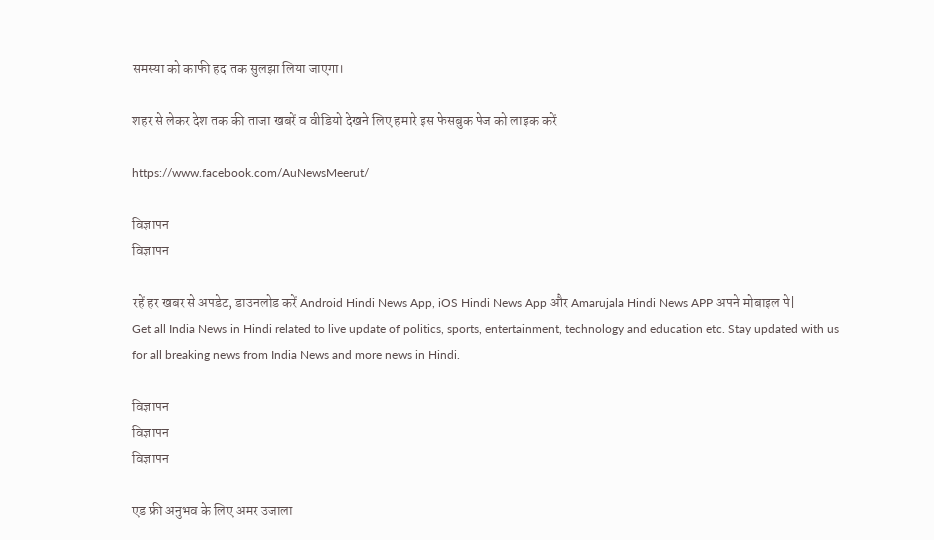समस्या को काफी हद तक सुलझा लिया जाएगा।

शहर से लेकर देश तक की ताजा खबरें व वीडियो देखने लिए हमारे इस फेसबुक पेज को लाइक करें

https://www.facebook.com/AuNewsMeerut/

विज्ञापन
विज्ञापन

रहें हर खबर से अपडेट, डाउनलोड करें Android Hindi News App, iOS Hindi News App और Amarujala Hindi News APP अपने मोबाइल पे|
Get all India News in Hindi related to live update of politics, sports, entertainment, technology and education etc. Stay updated with us for all breaking news from India News and more news in Hindi.

विज्ञापन
विज्ञापन
विज्ञापन

एड फ्री अनुभव के लिए अमर उजाला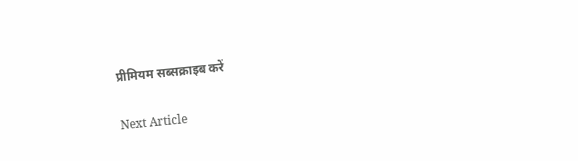प्रीमियम सब्सक्राइब करें

Next Article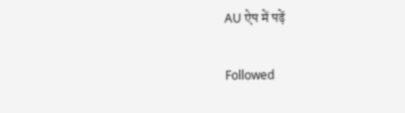AU ऐप में पढ़ें

Followed